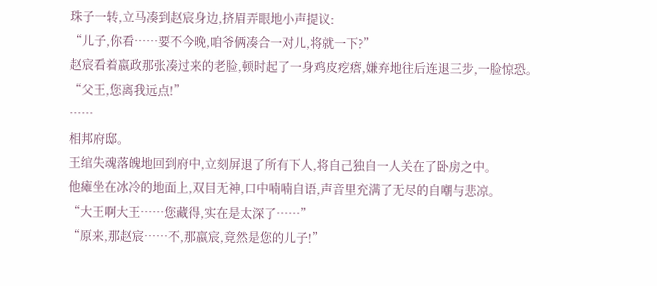珠子一转,立马凑到赵宸身边,挤眉弄眼地小声提议:
“儿子,你看……要不今晚,咱爷俩凑合一对儿,将就一下?”
赵宸看着嬴政那张凑过来的老脸,顿时起了一身鸡皮疙瘩,嫌弃地往后连退三步,一脸惊恐。
“父王,您离我远点!”
……
相邦府邸。
王绾失魂落魄地回到府中,立刻屏退了所有下人,将自己独自一人关在了卧房之中。
他瘫坐在冰冷的地面上,双目无神,口中喃喃自语,声音里充满了无尽的自嘲与悲凉。
“大王啊大王……您藏得,实在是太深了……”
“原来,那赵宸……不,那嬴宸,竟然是您的儿子!”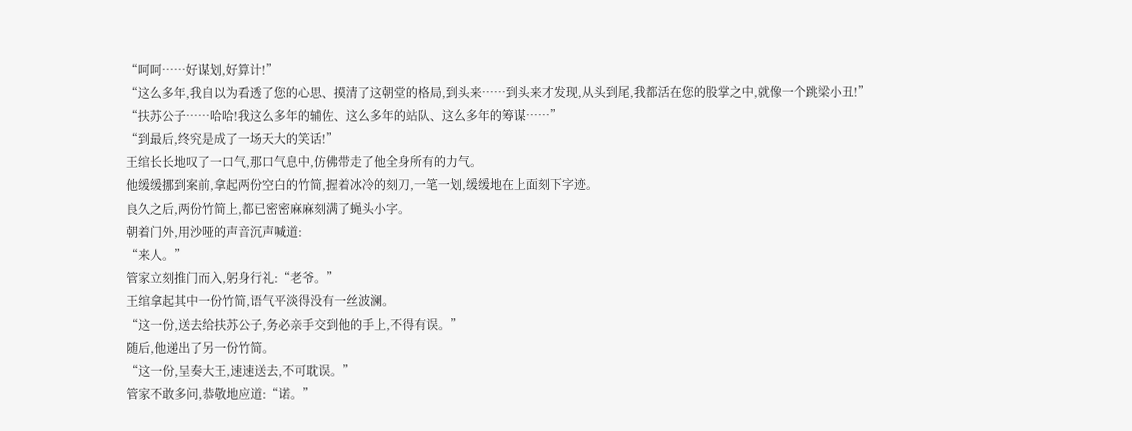“呵呵……好谋划,好算计!”
“这么多年,我自以为看透了您的心思、摸清了这朝堂的格局,到头来……到头来才发现,从头到尾,我都活在您的股掌之中,就像一个跳梁小丑!”
“扶苏公子……哈哈!我这么多年的辅佐、这么多年的站队、这么多年的筹谋……”
“到最后,终究是成了一场天大的笑话!”
王绾长长地叹了一口气,那口气息中,仿佛带走了他全身所有的力气。
他缓缓挪到案前,拿起两份空白的竹简,握着冰冷的刻刀,一笔一划,缓缓地在上面刻下字迹。
良久之后,两份竹简上,都已密密麻麻刻满了蝇头小字。
朝着门外,用沙哑的声音沉声喊道:
“来人。”
管家立刻推门而入,躬身行礼:“老爷。”
王绾拿起其中一份竹简,语气平淡得没有一丝波澜。
“这一份,送去给扶苏公子,务必亲手交到他的手上,不得有误。”
随后,他递出了另一份竹简。
“这一份,呈奏大王,速速送去,不可耽误。”
管家不敢多问,恭敬地应道:“诺。”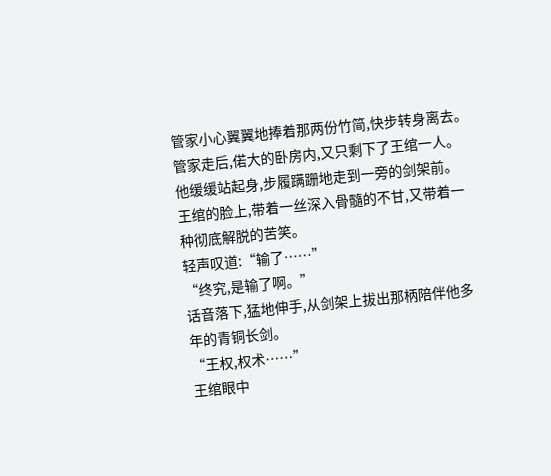管家小心翼翼地捧着那两份竹简,快步转身离去。
管家走后,偌大的卧房内,又只剩下了王绾一人。
他缓缓站起身,步履蹒跚地走到一旁的剑架前。
王绾的脸上,带着一丝深入骨髓的不甘,又带着一种彻底解脱的苦笑。
轻声叹道:“输了……”
“终究,是输了啊。”
话音落下,猛地伸手,从剑架上拔出那柄陪伴他多年的青铜长剑。
“王权,权术……”
王绾眼中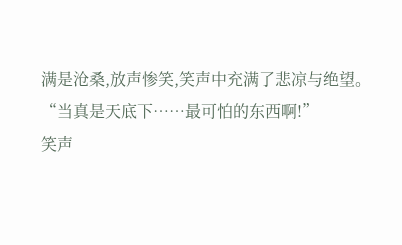满是沧桑,放声惨笑,笑声中充满了悲凉与绝望。
“当真是天底下……最可怕的东西啊!”
笑声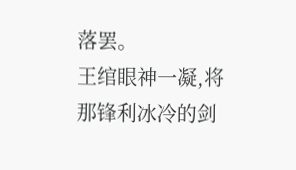落罢。
王绾眼神一凝,将那锋利冰冷的剑